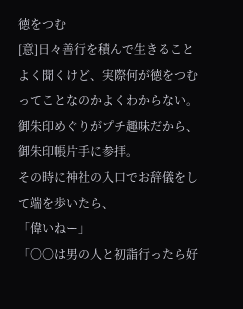徳をつむ
[意]日々善行を積んで生きること
よく聞くけど、実際何が徳をつむってことなのかよくわからない。
御朱印めぐりがプチ趣味だから、御朱印帳片手に参拝。
その時に神社の入口でお辞儀をして端を歩いたら、
「偉いねー」
「〇〇は男の人と初詣行ったら好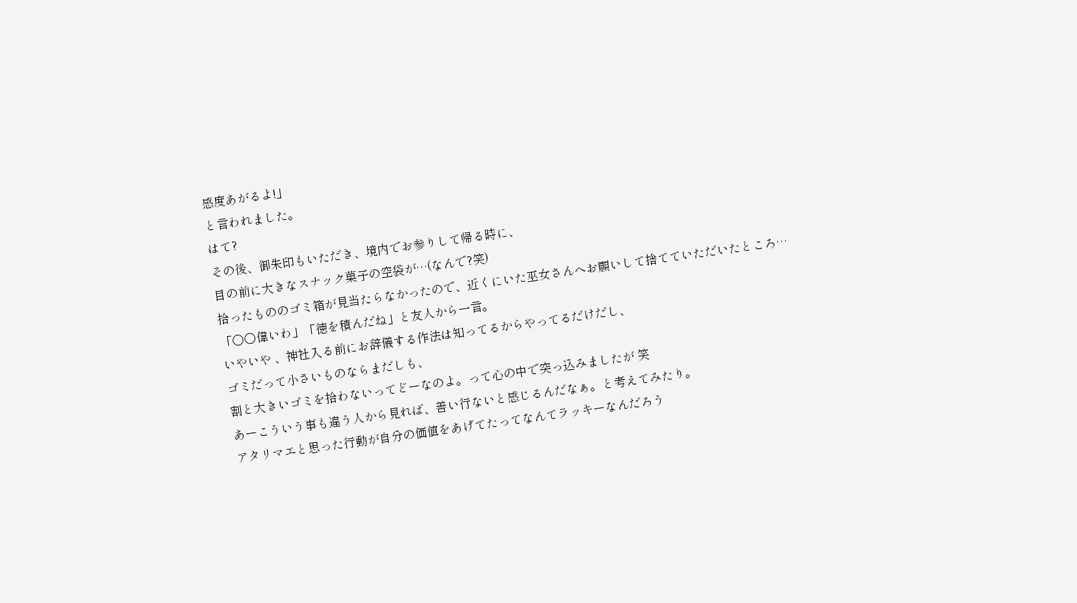感度あがるよ!」
と言われました。
はて?
その後、御朱印もいただき、境内でお参りして帰る時に、
目の前に大きなスナック菓子の空袋が…(なんで?笑)
拾ったもののゴミ箱が見当たらなかったので、近くにいた巫女さんへお願いして捨てていただいたところ…
「〇〇偉いわ」「徳を積んだね」と友人から一言。
いやいや 、神社入る前にお辞儀する作法は知ってるからやってるだけだし、
ゴミだって小さいものならまだしも、
割と大きいゴミを拾わないってどーなのよ。って心の中で突っ込みましたが 笑
あーこういう事も違う人から見れば、善い行ないと感じるんだなぁ。と考えてみたり。
アタリマエと思った行動が自分の価値をあげてたってなんてラッキーなんだろう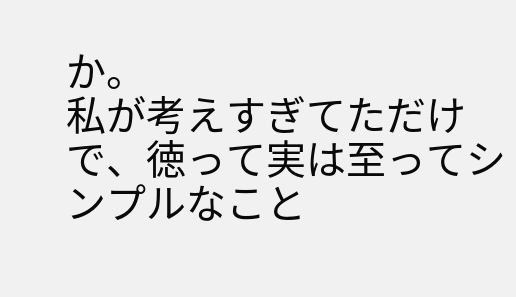か。
私が考えすぎてただけで、徳って実は至ってシンプルなこと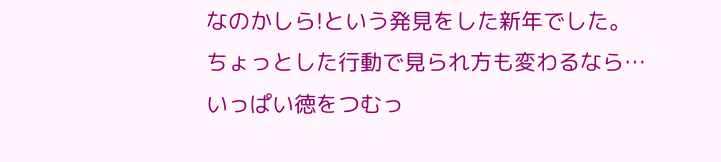なのかしら!という発見をした新年でした。
ちょっとした行動で見られ方も変わるなら…
いっぱい徳をつむっ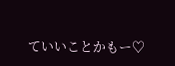ていいことかもー♡